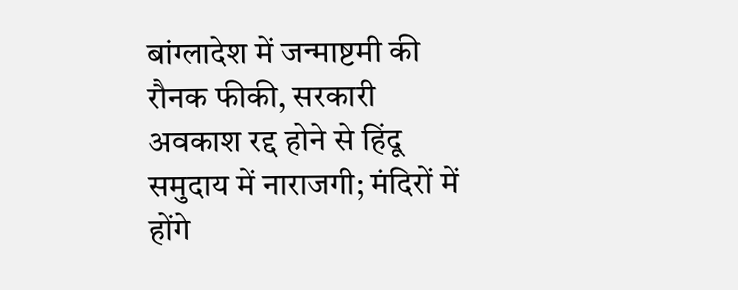बांग्लादेश में जन्माष्टमी की रौनक फीकी, सरकारी अवकाश रद्द होने से हिंदू समुदाय में नाराजगी; मंदिरों में होंगे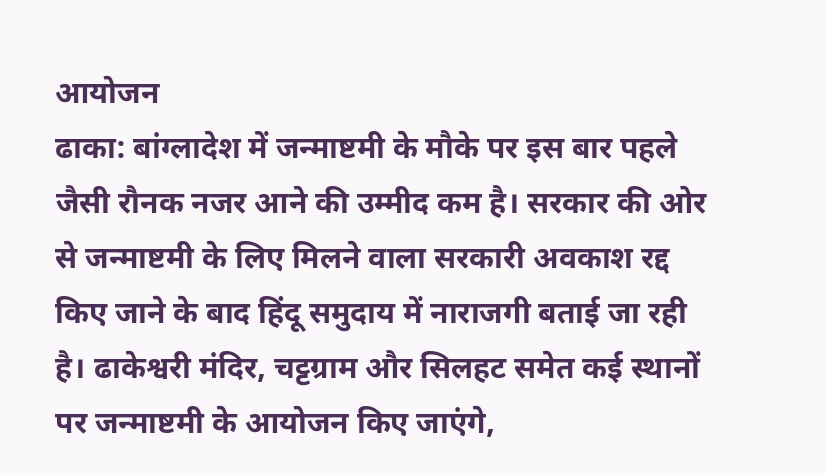आयोजन
ढाका: बांग्लादेश में जन्माष्टमी के मौके पर इस बार पहले जैसी रौनक नजर आने की उम्मीद कम है। सरकार की ओर से जन्माष्टमी के लिए मिलने वाला सरकारी अवकाश रद्द किए जाने के बाद हिंदू समुदाय में नाराजगी बताई जा रही है। ढाकेश्वरी मंदिर, चट्टग्राम और सिलहट समेत कई स्थानों पर जन्माष्टमी के आयोजन किए जाएंगे,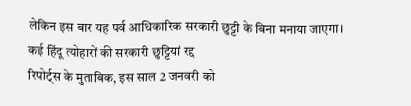लेकिन इस बार यह पर्व आधिकारिक सरकारी छुट्टी के बिना मनाया जाएगा।
कई हिंदू त्योहारों की सरकारी छुट्टियां रद्द
रिपोर्ट्स के मुताबिक, इस साल 2 जनवरी को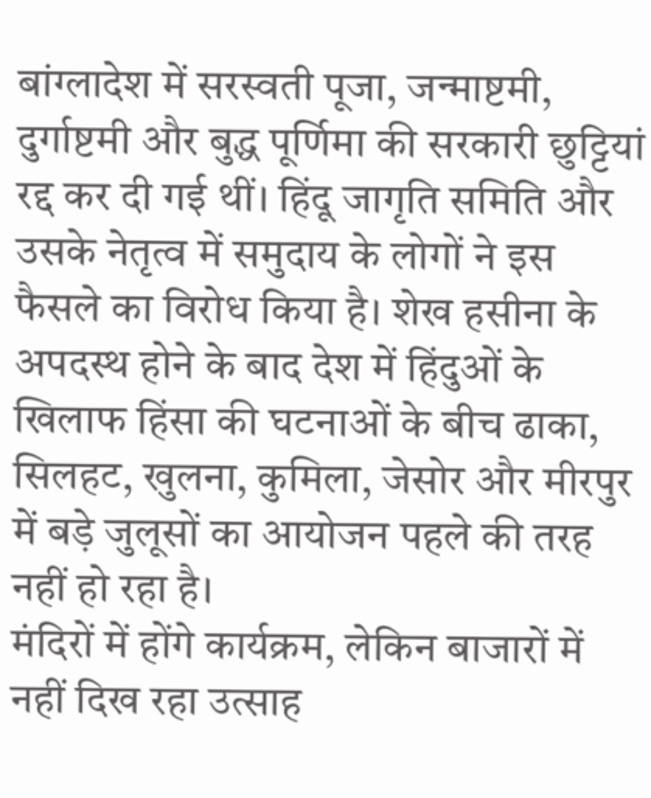बांग्लादेश में सरस्वती पूजा, जन्माष्टमी, दुर्गाष्टमी और बुद्ध पूर्णिमा की सरकारी छुट्टियां रद्द कर दी गई थीं। हिंदू जागृति समिति और उसके नेतृत्व में समुदाय के लोगों ने इस फैसले का विरोध किया है। शेख हसीना के अपदस्थ होने के बाद देश में हिंदुओं के खिलाफ हिंसा की घटनाओं के बीच ढाका, सिलहट, खुलना, कुमिला, जेसोर और मीरपुर में बड़े जुलूसों का आयोजन पहले की तरह नहीं हो रहा है।
मंदिरों में होंगे कार्यक्रम, लेकिन बाजारों में नहीं दिख रहा उत्साह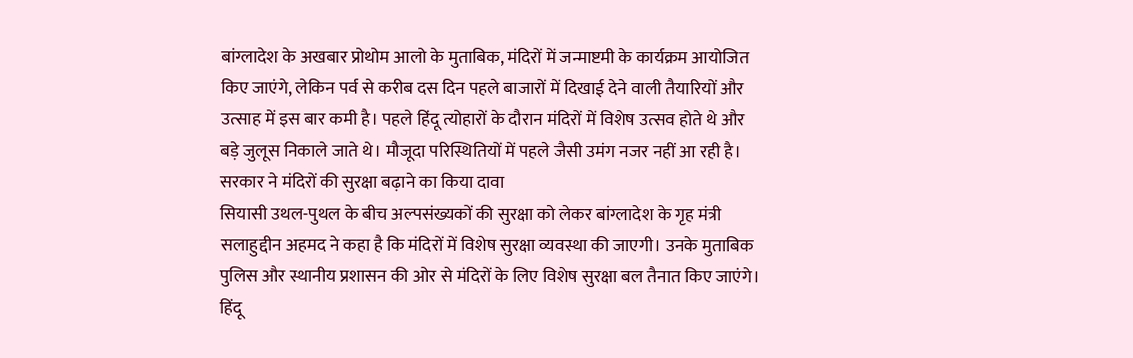बांग्लादेश के अखबार प्रोथोम आलो के मुताबिक, मंदिरों में जन्माष्टमी के कार्यक्रम आयोजित किए जाएंगे, लेकिन पर्व से करीब दस दिन पहले बाजारों में दिखाई देने वाली तैयारियों और उत्साह में इस बार कमी है। पहले हिंदू त्योहारों के दौरान मंदिरों में विशेष उत्सव होते थे और बड़े जुलूस निकाले जाते थे। मौजूदा परिस्थितियों में पहले जैसी उमंग नजर नहीं आ रही है।
सरकार ने मंदिरों की सुरक्षा बढ़ाने का किया दावा
सियासी उथल-पुथल के बीच अल्पसंख्यकों की सुरक्षा को लेकर बांग्लादेश के गृह मंत्री सलाहुद्दीन अहमद ने कहा है कि मंदिरों में विशेष सुरक्षा व्यवस्था की जाएगी। उनके मुताबिक पुलिस और स्थानीय प्रशासन की ओर से मंदिरों के लिए विशेष सुरक्षा बल तैनात किए जाएंगे।
हिंदू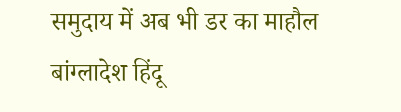समुदाय में अब भी डर का माहौल
बांग्लादेश हिंदू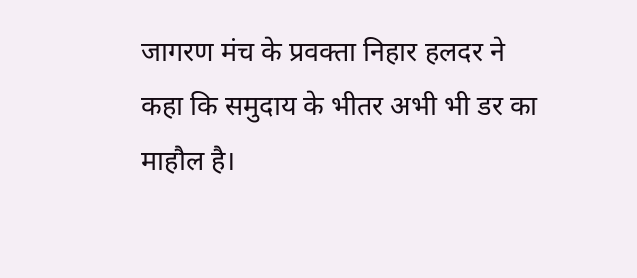जागरण मंच के प्रवक्ता निहार हलदर ने कहा कि समुदाय के भीतर अभी भी डर का माहौल है।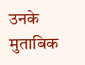उनके मुताबिक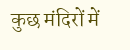कुछ मंदिरों में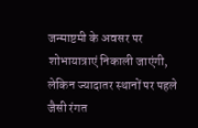जन्माष्टमी के अवसर पर शोभायात्राएं निकाली जाएंगी, लेकिन ज्यादातर स्थानों पर पहले जैसी रंगत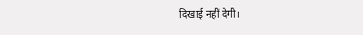दिखाई नहीं देगी।